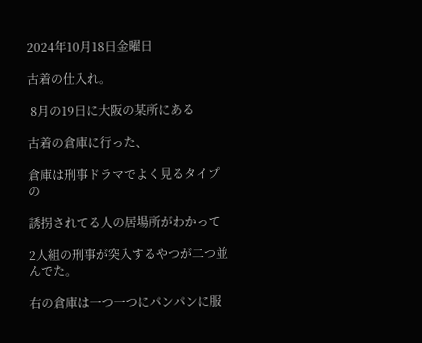2024年10月18日金曜日

古着の仕入れ。

 8月の19日に大阪の某所にある

古着の倉庫に行った、

倉庫は刑事ドラマでよく見るタイプの

誘拐されてる人の居場所がわかって

2人組の刑事が突入するやつが二つ並んでた。

右の倉庫は一つ一つにパンパンに服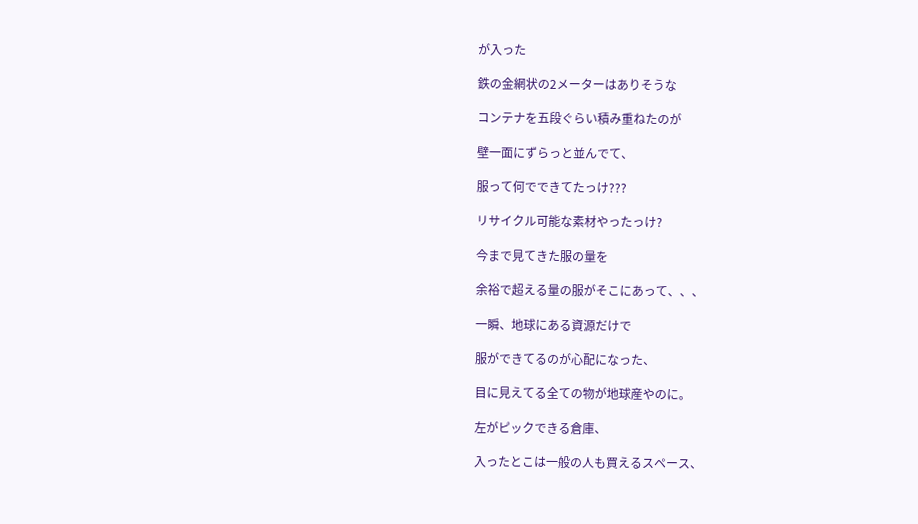が入った

鉄の金網状の2メーターはありそうな

コンテナを五段ぐらい積み重ねたのが

壁一面にずらっと並んでて、

服って何でできてたっけ???

リサイクル可能な素材やったっけ?

今まで見てきた服の量を

余裕で超える量の服がそこにあって、、、

一瞬、地球にある資源だけで

服ができてるのが心配になった、

目に見えてる全ての物が地球産やのに。

左がピックできる倉庫、

入ったとこは一般の人も買えるスペース、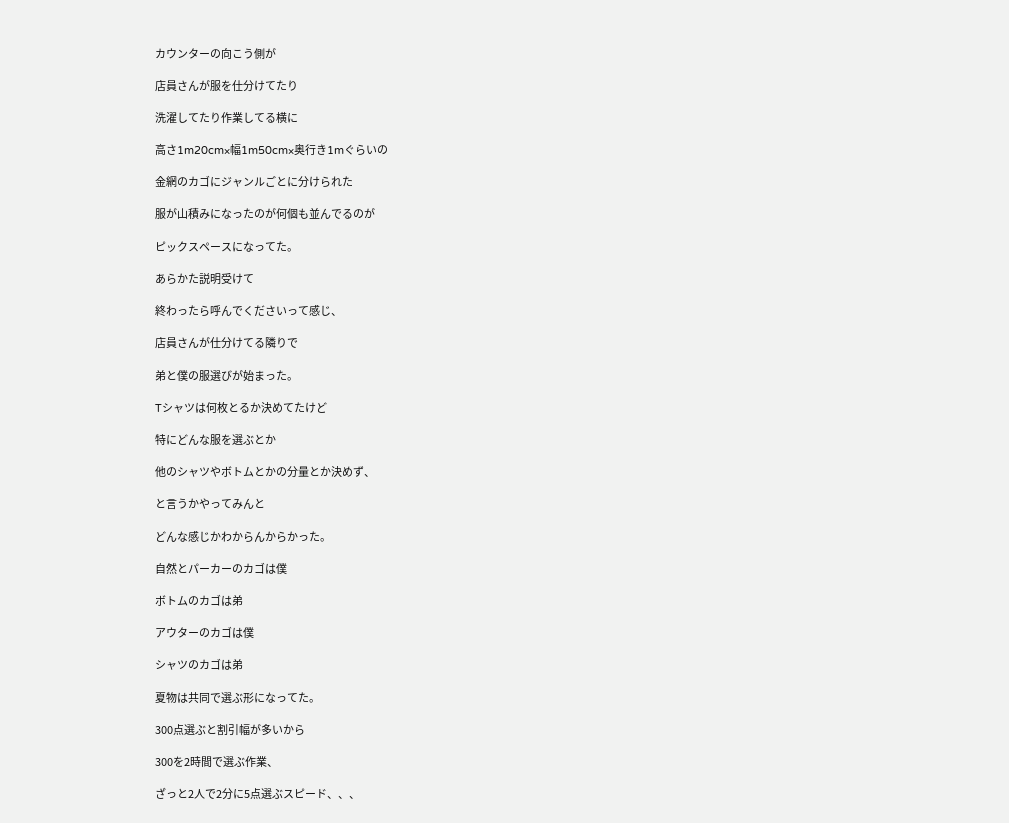カウンターの向こう側が

店員さんが服を仕分けてたり

洗濯してたり作業してる横に

高さ1m20cm×幅1m50cm×奥行き1mぐらいの

金網のカゴにジャンルごとに分けられた

服が山積みになったのが何個も並んでるのが

ピックスペースになってた。

あらかた説明受けて

終わったら呼んでくださいって感じ、

店員さんが仕分けてる隣りで

弟と僕の服選びが始まった。

Tシャツは何枚とるか決めてたけど

特にどんな服を選ぶとか

他のシャツやボトムとかの分量とか決めず、

と言うかやってみんと

どんな感じかわからんからかった。

自然とパーカーのカゴは僕

ボトムのカゴは弟

アウターのカゴは僕

シャツのカゴは弟

夏物は共同で選ぶ形になってた。

300点選ぶと割引幅が多いから

300を2時間で選ぶ作業、

ざっと2人で2分に5点選ぶスピード、、、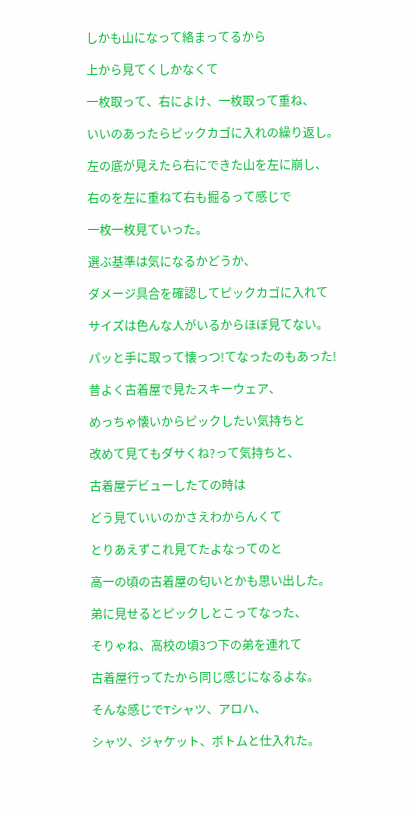しかも山になって絡まってるから

上から見てくしかなくて

一枚取って、右によけ、一枚取って重ね、

いいのあったらピックカゴに入れの繰り返し。

左の底が見えたら右にできた山を左に崩し、

右のを左に重ねて右も掘るって感じで

一枚一枚見ていった。

選ぶ基準は気になるかどうか、

ダメージ具合を確認してピックカゴに入れて

サイズは色んな人がいるからほぼ見てない。

パッと手に取って懐っつ!てなったのもあった!

昔よく古着屋で見たスキーウェア、

めっちゃ懐いからピックしたい気持ちと

改めて見てもダサくね?って気持ちと、

古着屋デビューしたての時は

どう見ていいのかさえわからんくて

とりあえずこれ見てたよなってのと

高一の頃の古着屋の匂いとかも思い出した。

弟に見せるとピックしとこってなった、

そりゃね、高校の頃3つ下の弟を連れて

古着屋行ってたから同じ感じになるよな。

そんな感じでTシャツ、アロハ、

シャツ、ジャケット、ボトムと仕入れた。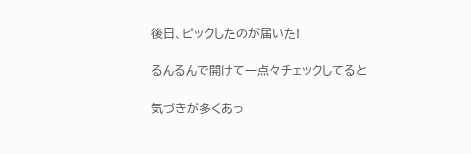後日、ピックしたのが届いた!

るんるんで開けて一点々チェックしてると

気づきが多くあっ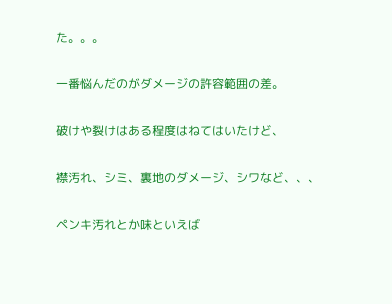た。。。

一番悩んだのがダメージの許容範囲の差。

破けや裂けはある程度はねてはいたけど、

襟汚れ、シミ、裏地のダメージ、シワなど、、、

ペンキ汚れとか味といえば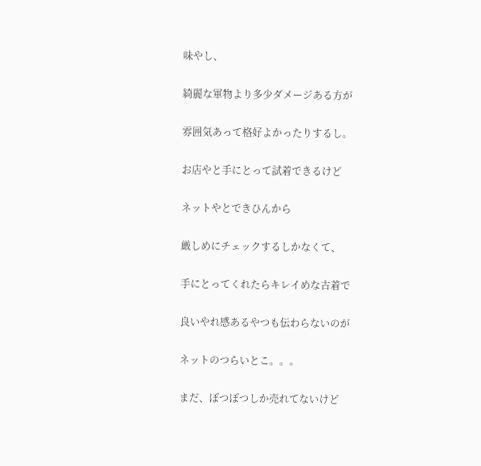味やし、

綺麗な軍物より多少ダメージある方が

雰囲気あって格好よかったりするし。

お店やと手にとって試着できるけど

ネットやとできひんから

厳しめにチェックするしかなくて、

手にとってくれたらキレイめな古着で

良いやれ感あるやつも伝わらないのが

ネットのつらいとこ。。。

まだ、ぽつぽつしか売れてないけど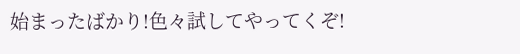始まったばかり!色々試してやってくぞ!